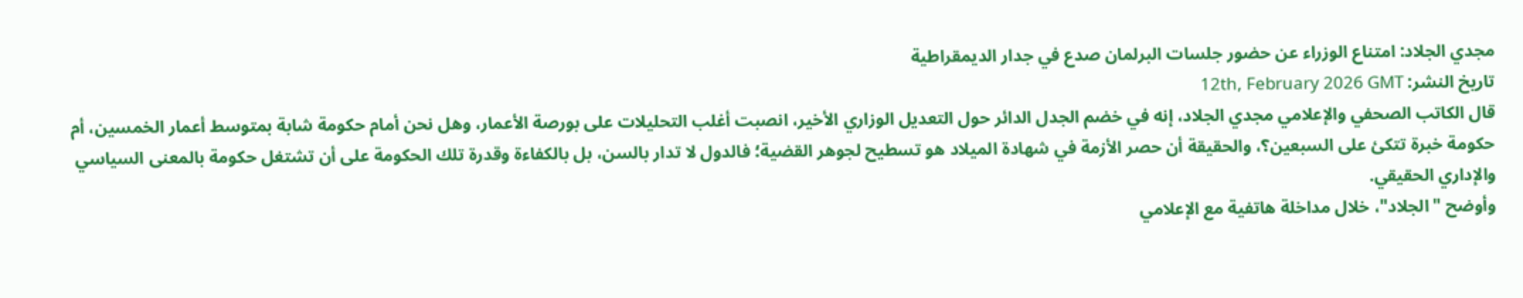مجدي الجلاد: امتناع الوزراء عن حضور جلسات البرلمان صدع في جدار الديمقراطية
تاريخ النشر: 12th, February 2026 GMT
قال الكاتب الصحفي والإعلامي مجدي الجلاد، إنه في خضم الجدل الدائر حول التعديل الوزاري الأخير، انصبت أغلب التحليلات على بورصة الأعمار، وهل نحن أمام حكومة شابة بمتوسط أعمار الخمسين، أم حكومة خبرة تتكئ على السبعين؟، والحقيقة أن حصر الأزمة في شهادة الميلاد هو تسطيح لجوهر القضية؛ فالدول لا تدار بالسن، بل بالكفاءة وقدرة تلك الحكومة على أن تشتغل حكومة بالمعنى السياسي والإداري الحقيقي.
وأوضح "الجلاد"، خلال مداخلة هاتفية مع الإعلامي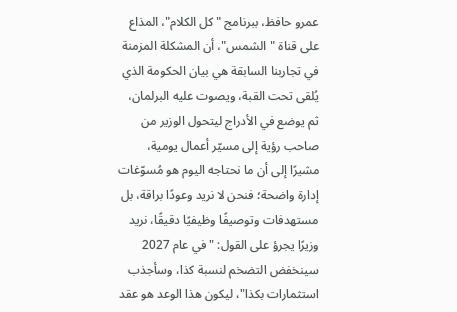عمرو حافظ، ببرنامج "كل الكلام"، المذاع على قناة "الشمس"، أن المشكلة المزمنة في تجاربنا السابقة هي بيان الحكومة الذي يُلقى تحت القبة، ويصوت عليه البرلمان، ثم يوضع في الأدراج ليتحول الوزير من صاحب رؤية إلى مسيّر أعمال يومية، مشيرًا إلى أن ما نحتاجه اليوم هو مُسوّغات إدارة واضحة؛ فنحن لا نريد وعودًا براقة، بل مستهدفات وتوصيفًا وظيفيًا دقيقًا، نريد وزيرًا يجرؤ على القول: "في عام 2027 سينخفض التضخم لنسبة كذا، وسأجذب استثمارات بكذا"، ليكون هذا الوعد هو عقد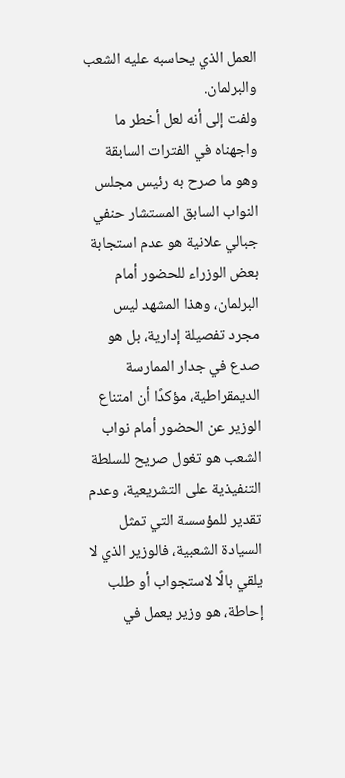العمل الذي يحاسبه عليه الشعب والبرلمان.
ولفت إلى أنه لعل أخطر ما واجهناه في الفترات السابقة وهو ما صرح به رئيس مجلس النواب السابق المستشار حنفي جبالي علانية هو عدم استجابة بعض الوزراء للحضور أمام البرلمان، وهذا المشهد ليس مجرد تفصيلة إدارية، بل هو صدع في جدار الممارسة الديمقراطية، مؤكدًا أن امتناع الوزير عن الحضور أمام نواب الشعب هو تغول صريح للسلطة التنفيذية على التشريعية، وعدم تقدير للمؤسسة التي تمثل السيادة الشعبية، فالوزير الذي لا يلقي بالًا لاستجواب أو طلب إحاطة، هو وزير يعمل في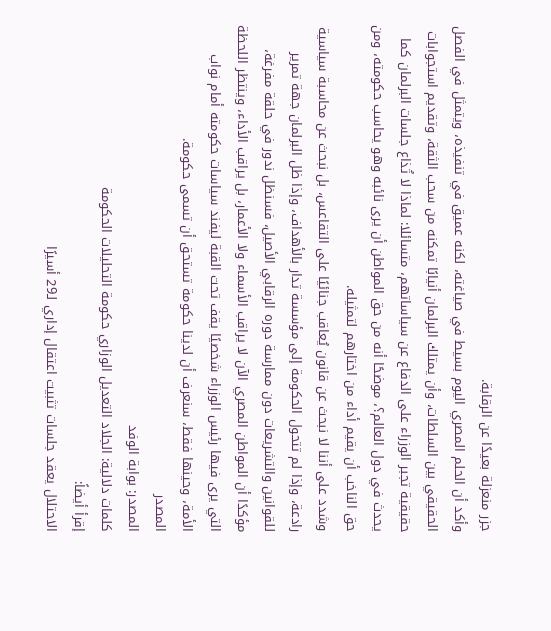جزر منعزلة بعيدًا عن الرقابة.
وأكد أن الحلم المصري اليوم بسيط في صياغته، لكنه عميق في تنفيذه، ويتمثل في الفصل الحقيقي بين السلطات، وأن يمتلك البرلمان أنيابًا تمكنه من سحب الثقة، وتقديم استجوابات حقيقية تجبر الوزراء على الدفاع عن سياساتهم، متسائلا: لماذا لا تُذاع جلسات البرلمان كما يحدث في دول العالم؟، موضحًا أنه من حق المواطن أن يرى نائبه وهو يحاسب حكومته، ومن حق الناخب أن يقيم أداء من اختارهم لتمثيله.
وشدد على أننا لا نبحث عن قانون يُعاقب جنائيًا على التقاعس، بل نبحث عن محاسبة سياسية رادعة، وإذا لم تتحول الحكومة إلى مؤسسة تدار بالأهداف، وإذا ظل البرلمان جهة تمرير للقوانين والتشريعات دون ممارسة دوره الرقابي الأصيل، فسنظل ندور في حلقة مفرغة، مؤكدًا أن المواطن المصري الآن لا يراقب الأسماء ولا الأعمار، بل يراقب الأداء، وينتظر اللحظة التي يرى فيها رئيس الوزراء شخصيًا يقف تحت القبة ليفند سياسات حكومته أمام نواب الأمة، وحينها فقط، سنعرف أن لدينا حكومة تستحق أن تسمى حكومة.
المصدر
المصدر: بوابة الوفد
كلمات دلالية: الجلاد التعديل الوزاري حكومة التحليلات الحكومة
إقرأ أيضاً:
الاحتلال يعقد جلسات تثبيت اعتقال إداري لـ29 أسيرًا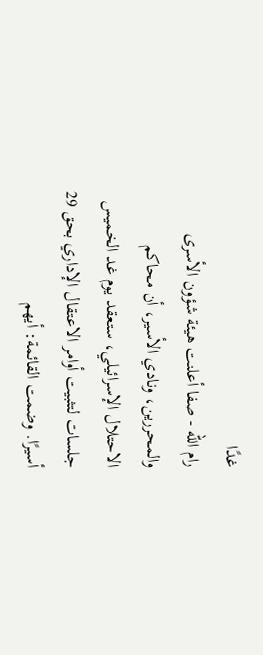غدًا
رام الله - صفا أعلنت هيئة شؤون الأسرى والمحررين، ونادي الأسير، أن محاكم الاحتلال الإسرائيلي، ستعقد يوم غد الخميس جلسات لتثبيت أوامر الاعتقال الإداري بحق 29 أسيرًا. وضمت القائمة: أيهم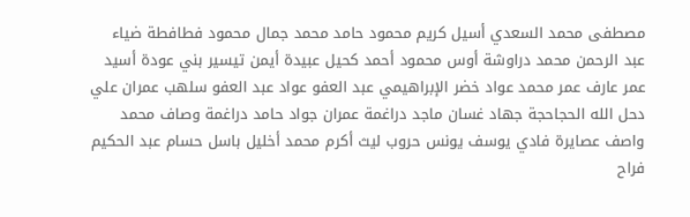مصطفى محمد السعدي أسيل كريم محمود حامد محمد جمال محمود فطافطة ضياء عبد الرحمن محمد دراوشة أوس محمود أحمد كحيل عبيدة أيمن تيسير بني عودة أسيد عمر عارف عمر محمد عواد خضر الإبراهيمي عبد العفو عواد عبد العفو سلهب عمران علي دحل الله الحجاحجة جهاد غسان ماجد دراغمة عمران جواد حامد دراغمة وصاف محمد واصف عصايرة فادي يوسف يونس حروب ليث أكرم محمد أخليل باسل حسام عبد الحكيم فراح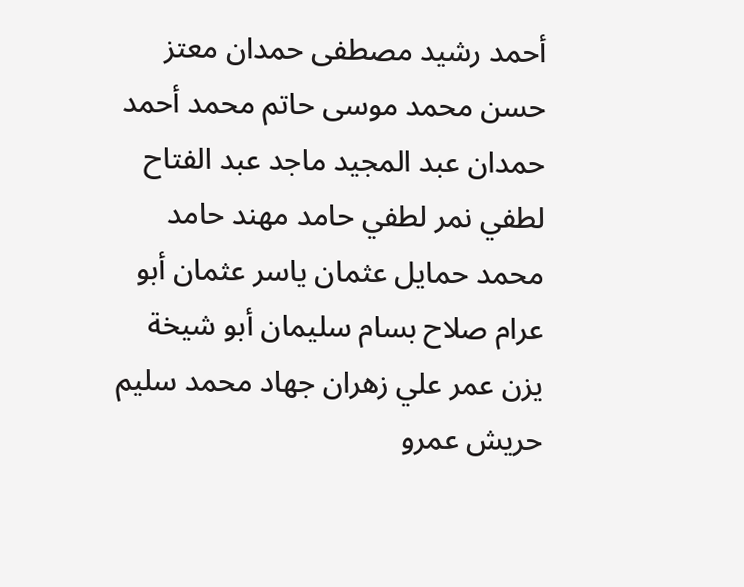أحمد رشيد مصطفى حمدان معتز حسن محمد موسى حاتم محمد أحمد حمدان عبد المجيد ماجد عبد الفتاح لطفي نمر لطفي حامد مهند حامد محمد حمايل عثمان ياسر عثمان أبو عرام صلاح بسام سليمان أبو شيخة يزن عمر علي زهران جهاد محمد سليم حريش عمرو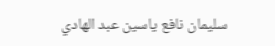سليمان نافع ياسين عبد الهادي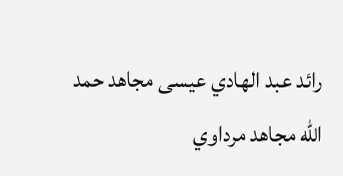رائد عبد الهادي عيسى مجاهد حمد الله مجاهد مرداوي